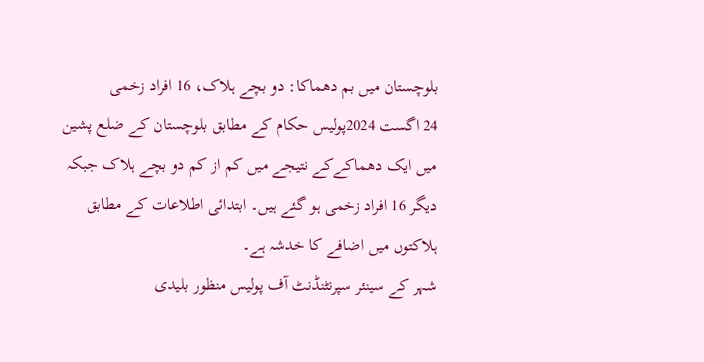بلوچستان میں بم دھماکا: دو بچے ہلاک، 16 افراد زخمی
24 اگست 2024پولیس حکام کے مطابق بلوچستان کے ضلع پشین میں ایک دھماکےکے نتیجے میں کم از کم دو بچے ہلاک جبکہ دیگر 16 افراد زخمی ہو گئے ہیں۔ ابتدائی اطلاعات کے مطابق ہلاکتوں میں اضافے کا خدشہ ہے۔
شہر کے سینئر سپرنٹنڈنٹ آف پولیس منظور بلیدی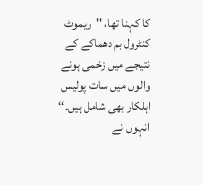کا کہنا تھا، ''ریموٹ کنٹرول بم دھماکے کے نتیجے میں زخمی ہونے والوں میں سات پولیس اہلکار بھی شامل ہیں۔‘‘ انہوں نے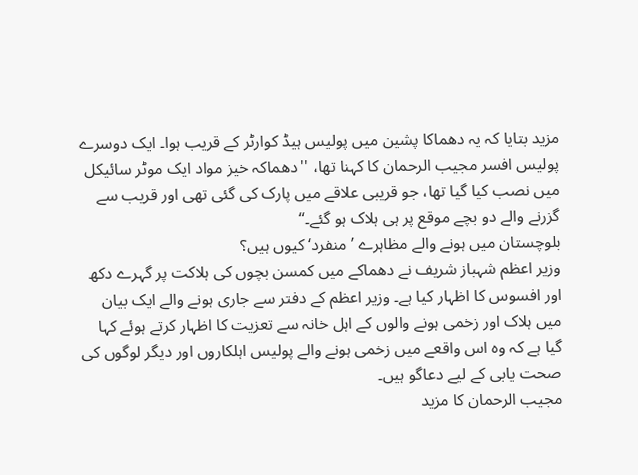مزید بتایا کہ یہ دھماکا پشین میں پولیس ہیڈ کوارٹر کے قریب ہوا۔ ایک دوسرے پولیس افسر مجیب الرحمان کا کہنا تھا، ''دھماکہ خیز مواد ایک موٹر سائیکل میں نصب کیا گیا تھا، جو قریبی علاقے میں پارک کی گئی تھی اور قریب سے گزرنے والے دو بچے موقع پر ہی ہلاک ہو گئے۔‘‘
بلوچستان میں ہونے والے مظاہرے ’منفرد‘ کیوں ہیں؟
وزیر اعظم شہباز شریف نے دھماکے میں کمسن بچوں کی ہلاکت پر گہرے دکھ اور افسوس کا اظہار کیا ہے۔ وزیر اعظم کے دفتر سے جاری ہونے والے ایک بیان میں ہلاک اور زخمی ہونے والوں کے اہل خانہ سے تعزیت کا اظہار کرتے ہوئے کہا گیا ہے کہ وہ اس واقعے میں زخمی ہونے والے پولیس اہلکاروں اور دیگر لوگوں کی صحت یابی کے لیے دعاگو ہیں۔
مجیب الرحمان کا مزید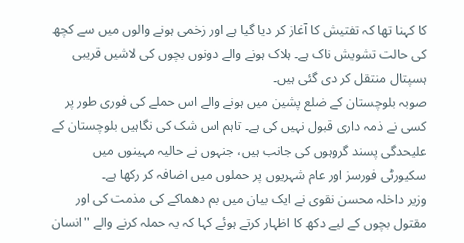کا کہنا تھا کہ تفتیش کا آغاز کر دیا گیا ہے اور زخمی ہونے والوں میں سے کچھ کی حالت تشویش ناک ہے۔ ہلاک ہونے والے دونوں بچوں کی لاشیں قریبی ہسپتال منتقل کر دی گئی ہیں۔
صوبہ بلوچستان کے ضلع پشین میں ہونے والے اس حملے کی فوری طور پر کسی نے ذمہ داری قبول نہیں کی ہے۔ تاہم اس شک کی نگاہیں بلوچستان کے علیحدگی پسند گروہوں کی جانب ہیں، جنہوں نے حالیہ مہینوں میں سکیورٹی فورسز اور عام شہریوں پر حملوں میں اضافہ کر رکھا ہے۔
وزیر داخلہ محسن نقوی نے ایک بیان میں بم دھماکے کی مذمت کی اور مقتول بچوں کے لیے دکھ کا اظہار کرتے ہوئے کہا کہ یہ حملہ کرنے والے ''انسان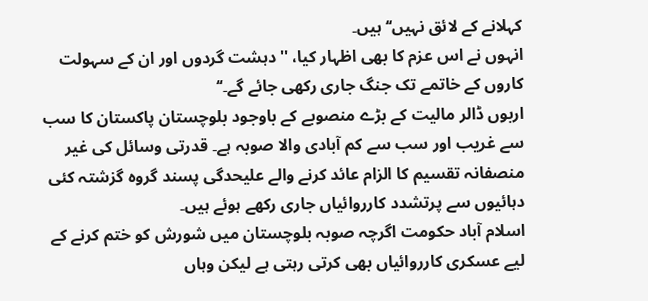کہلانے کے لائق نہیں‘‘ ہیں۔
انہوں نے اس عزم کا بھی اظہار کیا، ''دہشت گردوں اور ان کے سہولت کاروں کے خاتمے تک جنگ جاری رکھی جائے گے۔‘‘
اربوں ڈالر مالیت کے بڑے منصوبے کے باوجود بلوچستان پاکستان کا سب سے غریب اور سب سے کم آبادی والا صوبہ ہے۔ قدرتی وسائل کی غیر منصفانہ تقسیم کا الزام عائد کرنے والے علیحدگی پسند گروہ گزشتہ کئی دہائیوں سے پرتشدد کارروائیاں جاری رکھے ہوئے ہیں۔
اسلام آباد حکومت اگرچہ صوبہ بلوچستان میں شورش کو ختم کرنے کے لیے عسکری کارروائیاں بھی کرتی رہتی ہے لیکن وہاں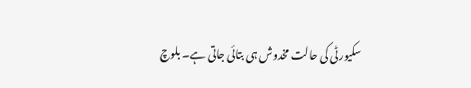سکیورٹی کی حالت مخدوش ہی بتائی جاتی ہے۔ بلوچ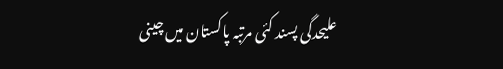علیحدگی پسند کئی مرتبہ پاکستان میں چینی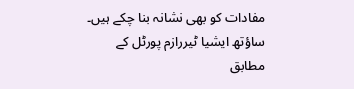مفادات کو بھی نشانہ بنا چکے ہیں۔
ساؤتھ ایشیا ٹیررازم پورٹل کے مطابق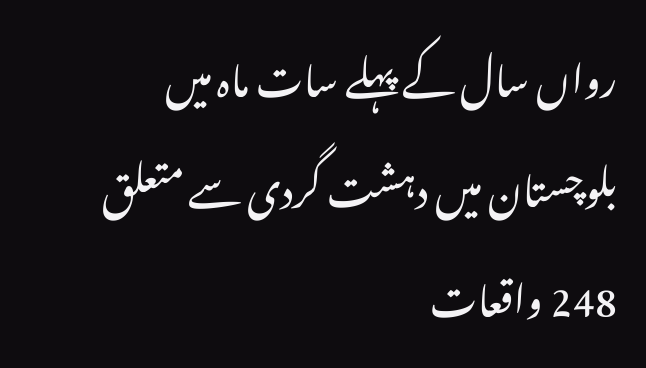رواں سال کے پہلے سات ماہ میں بلوچستان میں دہشت گردی سے متعلق 248 واقعات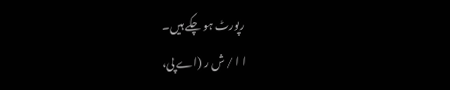رپورٹ ہو چکے ہیں۔
ا ا / ش ر (اے پی،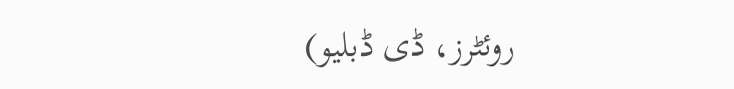روئٹرز، ڈی ڈبلیو)